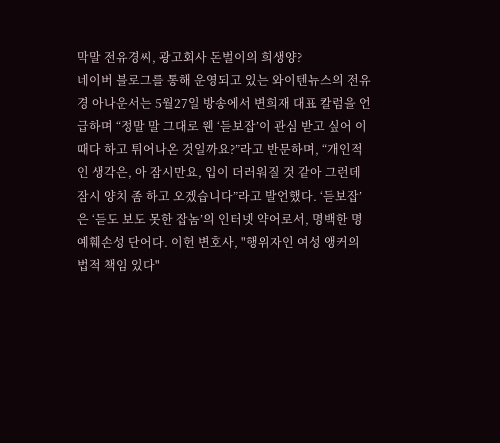막말 전유경씨, 광고회사 돈벌이의 희생양?
네이버 블로그를 통해 운영되고 있는 와이텐뉴스의 전유경 아나운서는 5월27일 방송에서 변희재 대표 칼럼을 언급하며 “정말 말 그대로 웬 ‘듣보잡’이 관심 받고 싶어 이때다 하고 튀어나온 것일까요?”라고 반문하며, “개인적인 생각은, 아 잠시만요, 입이 더러워질 것 같아 그런데 잠시 양치 좀 하고 오겠습니다”라고 발언했다. ‘듣보잡’은 ‘듣도 보도 못한 잡놈’의 인터넷 약어로서, 명백한 명예훼손성 단어다. 이헌 변호사, "행위자인 여성 앵커의 법적 책임 있다"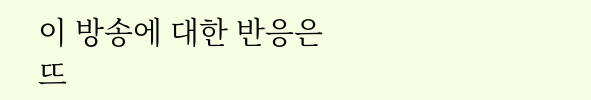이 방송에 대한 반응은 뜨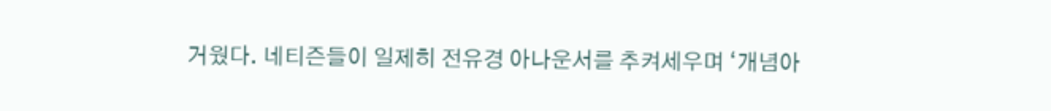거웠다. 네티즌들이 일제히 전유경 아나운서를 추켜세우며 ‘개념아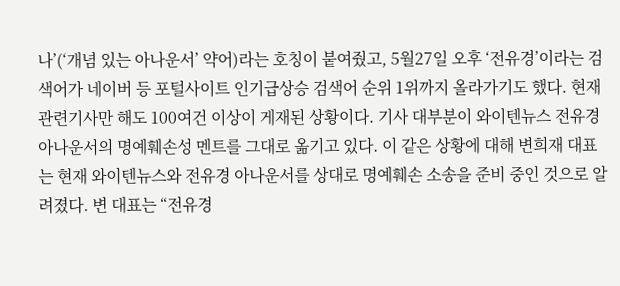나’(‘개념 있는 아나운서’ 약어)라는 호칭이 붙여줬고, 5월27일 오후 ‘전유경’이라는 검색어가 네이버 등 포털사이트 인기급상승 검색어 순위 1위까지 올라가기도 했다. 현재 관련기사만 해도 100여건 이상이 게재된 상황이다. 기사 대부분이 와이텐뉴스 전유경 아나운서의 명예훼손성 멘트를 그대로 옮기고 있다. 이 같은 상황에 대해 변희재 대표는 현재 와이텐뉴스와 전유경 아나운서를 상대로 명예훼손 소송을 준비 중인 것으로 알려졌다. 변 대표는 “전유경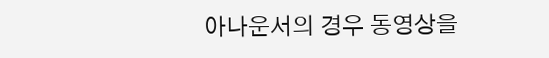아나운서의 경우 동영상을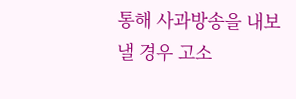통해 사과방송을 내보낼 경우 고소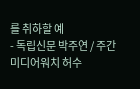를 취하할 예
- 독립신문 박주연 / 주간 미디어워치 허수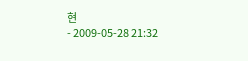현
- 2009-05-28 21:32